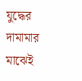যুদ্ধের দামামার মাঝেই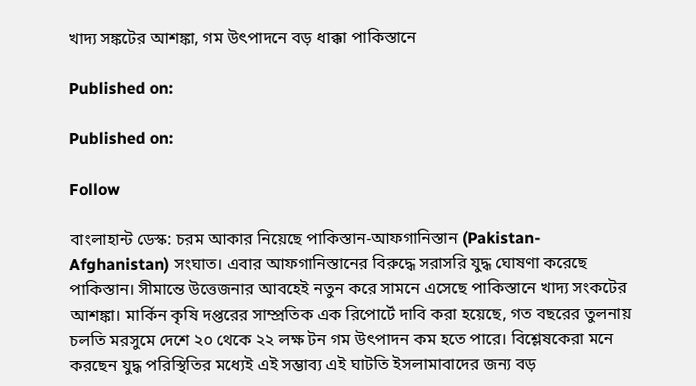খাদ্য সঙ্কটের আশঙ্কা, গম উৎপাদনে বড় ধাক্কা পাকিস্তানে

Published on:

Published on:

Follow

বাংলাহান্ট ডেস্ক: চরম আকার নিয়েছে পাকিস্তান-আফগানিস্তান (Pakistan-Afghanistan) সংঘাত। এবার আফগানিস্তানের বিরুদ্ধে সরাসরি যুদ্ধ ঘোষণা করেছে পাকিস্তান। সীমান্তে উত্তেজনার আবহেই নতুন করে সামনে এসেছে পাকিস্তানে খাদ্য সংকটের আশঙ্কা। মার্কিন কৃষি দপ্তরের সাম্প্রতিক এক রিপোর্টে দাবি করা হয়েছে, গত বছরের তুলনায় চলতি মরসুমে দেশে ২০ থেকে ২২ লক্ষ টন গম উৎপাদন কম হতে পারে। বিশ্লেষকেরা মনে করছেন যুদ্ধ পরিস্থিতির মধ্যেই এই সম্ভাব্য এই ঘাটতি ইসলামাবাদের জন্য বড়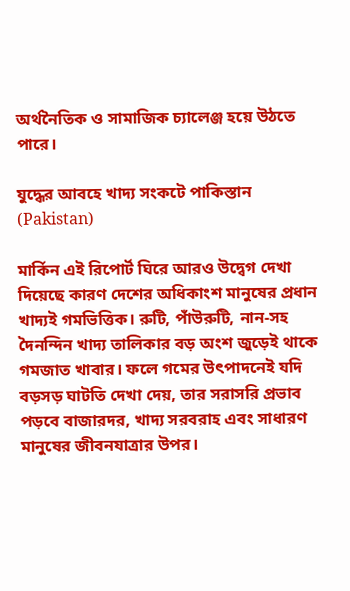অর্থনৈতিক ও সামাজিক চ্যালেঞ্জ হয়ে উঠতে পারে।

যুদ্ধের আবহে খাদ্য সংকটে পাকিস্তান (Pakistan)

মার্কিন এই রিপোর্ট ঘিরে আরও উদ্বেগ দেখা দিয়েছে কারণ দেশের অধিকাংশ মানুষের প্রধান খাদ্যই গমভিত্তিক। রুটি, পাঁউরুটি, নান-সহ দৈনন্দিন খাদ্য তালিকার বড় অংশ জুড়েই থাকে গমজাত খাবার। ফলে গমের উৎপাদনেই যদি বড়সড় ঘাটতি দেখা দেয়, তার সরাসরি প্রভাব পড়বে বাজারদর, খাদ্য সরবরাহ এবং সাধারণ মানুষের জীবনযাত্রার উপর।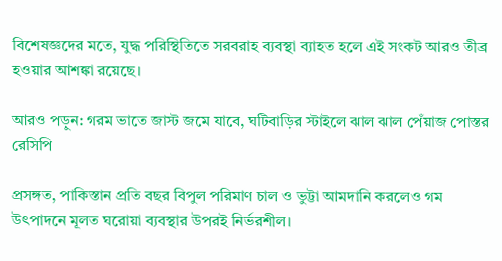বিশেষজ্ঞদের মতে, যুদ্ধ পরিস্থিতিতে সরবরাহ ব্যবস্থা ব্যাহত হলে এই সংকট আরও তীব্র হওয়ার আশঙ্কা রয়েছে।

আরও পড়ুন: গরম ভাতে জাস্ট জমে যাবে, ঘটিবাড়ির স্টাইলে ঝাল ঝাল পেঁয়াজ পোস্তর রেসিপি

প্রসঙ্গত, পাকিস্তান প্রতি বছর বিপুল পরিমাণ চাল ও ভুট্টা আমদানি করলেও গম উৎপাদনে মূলত ঘরোয়া ব্যবস্থার উপরই নির্ভরশীল।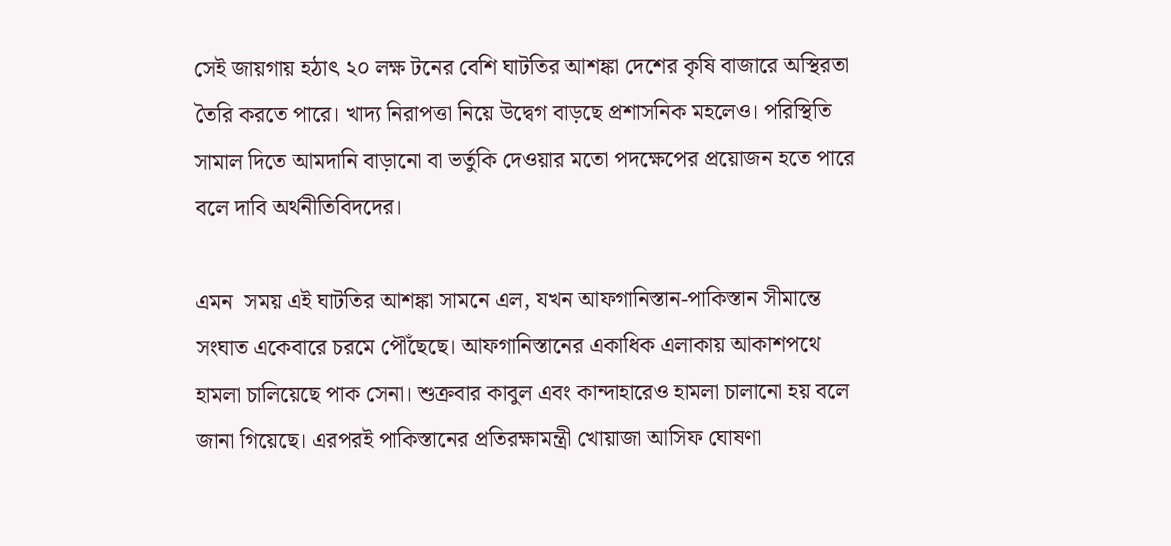সেই জায়গায় হঠাৎ ২০ লক্ষ টনের বেশি ঘাটতির আশঙ্কা দেশের কৃষি বাজারে অস্থিরতা তৈরি করতে পারে। খাদ্য নিরাপত্তা নিয়ে উদ্বেগ বাড়ছে প্রশাসনিক মহলেও। পরিস্থিতি সামাল দিতে আমদানি বাড়ানো বা ভর্তুকি দেওয়ার মতো পদক্ষেপের প্রয়োজন হতে পারে বলে দাবি অর্থনীতিবিদদের।

এমন  সময় এই ঘাটতির আশঙ্কা সামনে এল, যখন আফগানিস্তান-পাকিস্তান সীমান্তে সংঘাত একেবারে চরমে পৌঁছেছে। আফগানিস্তানের একাধিক এলাকায় আকাশপথে হামলা চালিয়েছে পাক সেনা। শুক্রবার কাবুল এবং কান্দাহারেও হামলা চালানো হয় বলে জানা গিয়েছে। এরপরই পাকিস্তানের প্রতিরক্ষামন্ত্রী খোয়াজা আসিফ ঘোষণা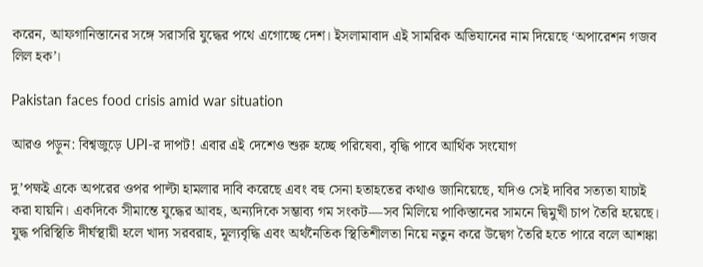করেন, আফগানিস্তানের সঙ্গে সরাসরি যুদ্ধের পথে এগোচ্ছে দেশ। ইসলামাবাদ এই সামরিক অভিযানের নাম দিয়েছে ‘অপারেশন গজব লিল হক’।

Pakistan faces food crisis amid war situation

আরও পড়ুন: বিশ্বজুড়ে UPI-র দাপট! এবার এই দেশেও শুরু হচ্ছে পরিষেবা, বৃদ্ধি পাবে আর্থিক সংযোগ

দু’পক্ষই একে অপরের ওপর পাল্টা হামলার দাবি করেছে এবং বহু সেনা হতাহতের কথাও জানিয়েছে, যদিও সেই দাবির সত্যতা যাচাই করা যায়নি। একদিকে সীমান্তে যুদ্ধের আবহ, অন্যদিকে সম্ভাব্য গম সংকট—সব মিলিয়ে পাকিস্তানের সামনে দ্বিমুখী চাপ তৈরি হয়েছে। যুদ্ধ পরিস্থিতি দীর্ঘস্থায়ী হলে খাদ্য সরবরাহ, মূল্যবৃদ্ধি এবং অর্থনৈতিক স্থিতিশীলতা নিয়ে নতুন করে উদ্বেগ তৈরি হতে পারে বলে আশঙ্কা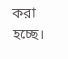করা হচ্ছে।